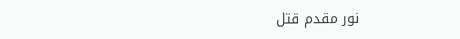نور مقدم قتل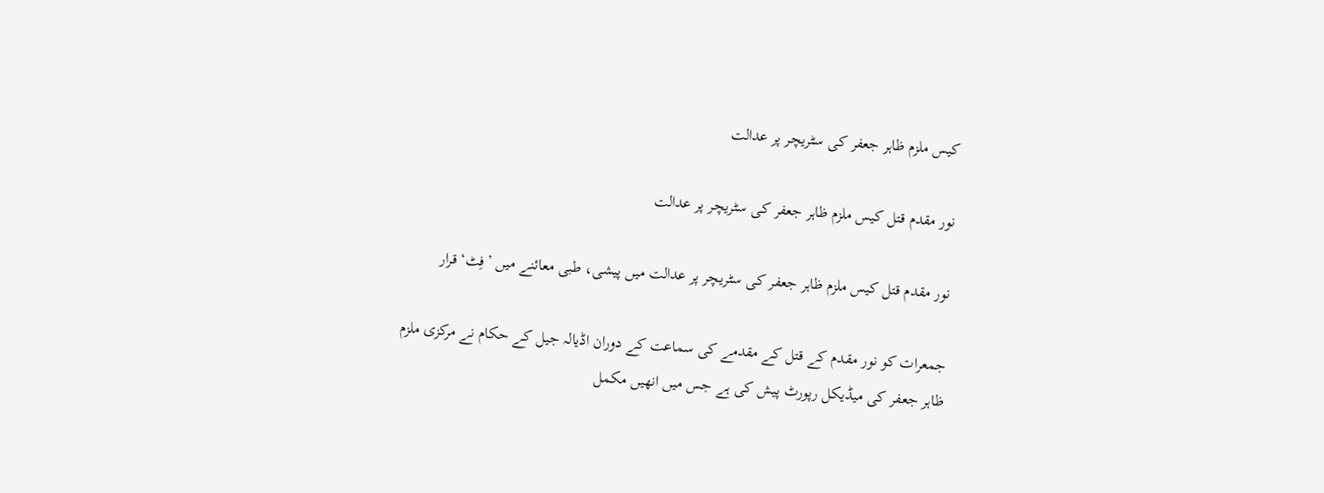کیس ملزم ظاہر جعفر کی سٹریچر پر عدالت

نور مقدم قتل کیس ملزم ظاہر جعفر کی سٹریچر پر عدالت

نور مقدم قتل کیس ملزم ظاہر جعفر کی سٹریچر پر عدالت میں پیشی، طبی معائنے میں ’فِٹ‘ قرار

جمعرات کو نور مقدم کے قتل کے مقدمے کی سماعت کے دوران اڈیالہ جیل کے حکام نے مرکزی ملزم ظاہر جعفر کی میڈیکل رپورٹ پیش کی ہے جس میں انھیں مکمل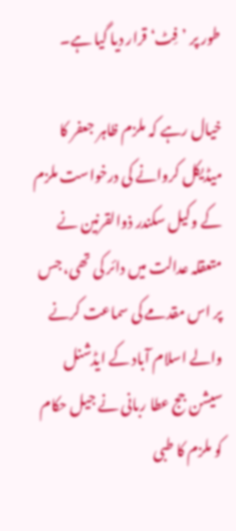طور پر ’فِٹ‘ قرار دیا گیا ہے۔

خیال رہے کہ ملزم ظاہر جعفر کا میڈیکل کروانے کی درخواست ملزم کے وکیل سکندر ذوالقرنین نے متعقلہ عدالت میں دائر کی تھی، جس پر اس مقدمے کی سماعت کرنے والے اسلام آباد کے ایڈشنل سیشن جج عطا ربانی نے جیل حکام کو ملزم کا طبی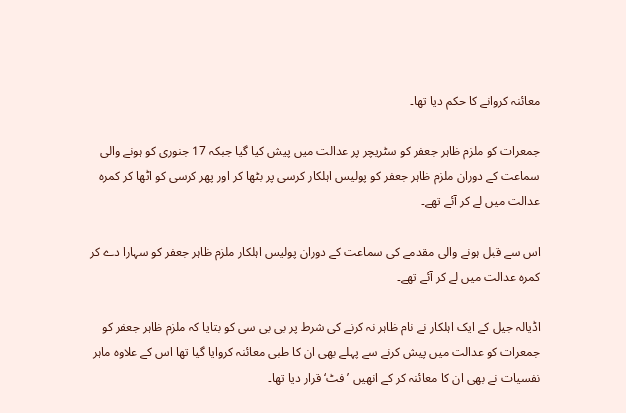معائنہ کروانے کا حکم دیا تھا۔

جمعرات کو ملزم ظاہر جعفر کو سٹریچر پر عدالت میں پیش کیا گیا جبکہ 17 جنوری کو ہونے والی سماعت کے دوران ملزم ظاہر جعفر کو پولیس اہلکار کرسی پر بٹھا کر اور پھر کرسی کو اٹھا کر کمرہ عدالت میں لے کر آئے تھے۔

اس سے قبل ہونے والی مقدمے کی سماعت کے دوران پولیس اہلکار ملزم ظاہر جعفر کو سہارا دے کر کمرہ عدالت میں لے کر آئے تھے۔

اڈیالہ جیل کے ایک اہلکار نے نام ظاہر نہ کرنے کی شرط پر بی بی سی کو بتایا کہ ملزم ظاہر جعفر کو جمعرات کو عدالت میں پیش کرنے سے پہلے بھی ان کا طبی معائنہ کروایا گیا تھا اس کے علاوہ ماہر نفسیات نے بھی ان کا معائنہ کر کے انھیں ’فٹ‘ قرار دیا تھا۔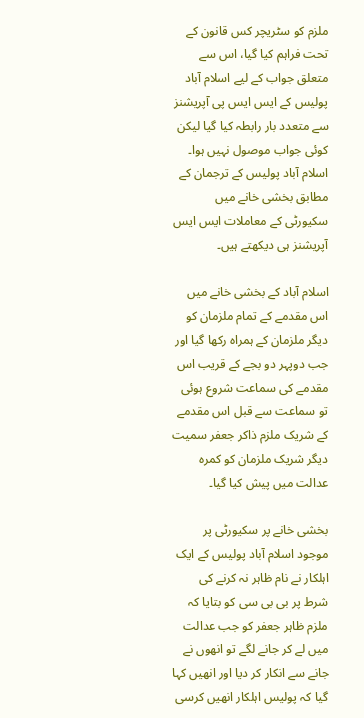ملزم کو سٹریچر کس قانون کے تحت فراہم کیا گیا، اس سے متعلق جواب کے لیے اسلام آباد پولیس کے ایس ایس پی آپریشنز سے متعدد بار رابطہ کیا گیا لیکن کوئی جواب موصول نہیں ہوا۔ اسلام آباد پولیس کے ترجمان کے مطابق بخشی خانے میں سکیورٹی کے معاملات ایس ایس آپریشنز ہی دیکھتے ہیں۔

اسلام آباد کے بخشی خانے میں اس مقدمے کے تمام ملزمان کو دیگر ملزمان کے ہمراہ رکھا گیا اور جب دوپہر دو بجے کے قریب اس مقدمے کی سماعت شروع ہوئی تو سماعت سے قبل اس مقدمے کے شریک ملزم ذاکر جعفر سمیت دیگر شریک ملزمان کو کمرہ عدالت میں پیش کیا گیا۔

بخشی خانے پر سکیورٹی پر موجود اسلام آباد پولیس کے ایک اہلکار نے نام ظاہر نہ کرنے کی شرط پر بی بی سی کو بتایا کہ ملزم ظاہر جعفر کو جب عدالت میں لے کر جانے لگے تو انھوں نے جانے سے انکار کر دیا اور انھیں کہا گیا کہ پولیس اہلکار انھیں کرسی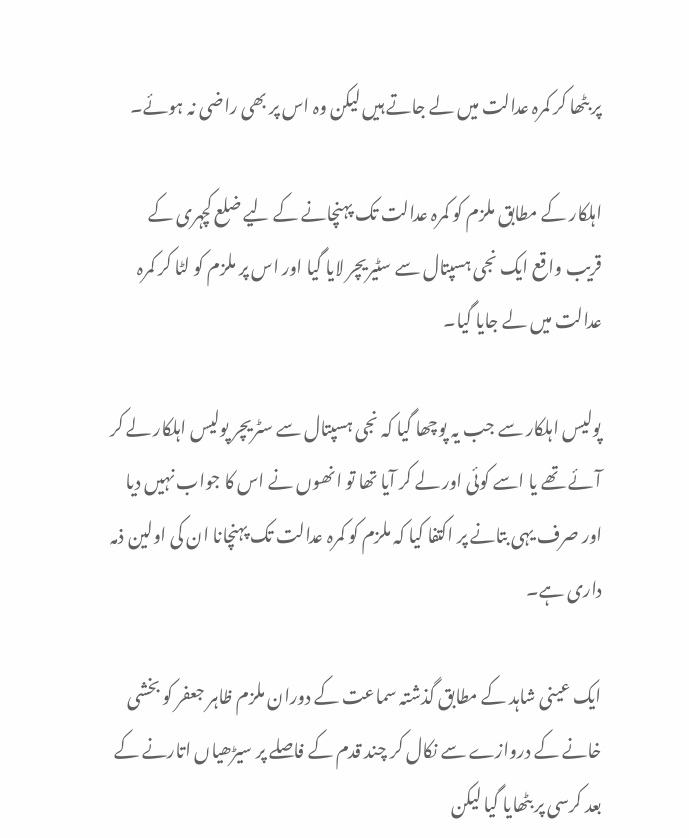پر بٹھا کر کمرہ عدالت میں لے جاتے ہیں لیکن وہ اس پر بھی راضی نہ ہوئے۔

اہلکار کے مطابق ملزم کو کمرہ عدالت تک پہنچانے کے لیے ضلع کچہری کے قریب واقع ایک نجی ہسپتال سے سٹیریچر لایا گیا اور اس پر ملزم کو لٹا کر کمرہ عدالت میں لے جایا گیا۔

پولیس اہلکار سے جب یہ پوچھا گیا کہ نجی ہسپتال سے سٹریچر پولیس اہلکار لے کر آئے تھے یا اسے کوئی اور لے کر آیا تھا تو انھوں نے اس کا جواب نہیں دیا اور صرف یہی بتانے پر اکتفا کیا کہ ملزم کو کمرہ عدالت تک پہنچانا ان کی اولین ذمہ داری ہے۔

ایک عینی شاہد کے مطابق گذشتہ سماعت کے دوران ملزم ظاہر جعفر کو بخشی خانے کے دروازے سے نکال کر چند قدم کے فاصلے پر سیڑھیاں اتارنے کے بعد کرسی پر بٹھایا گیا لیکن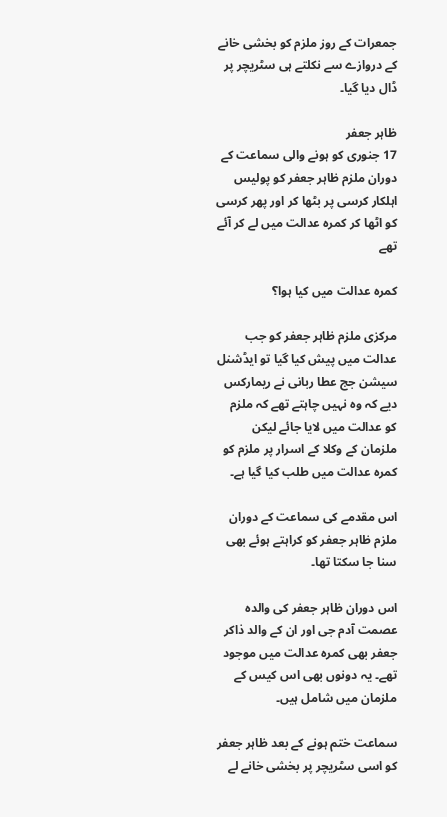جمعرات کے روز ملزم کو بخشی خانے کے دروازے سے نکلتے ہی سٹریچر پر ڈال دیا گیا۔

ظاہر جعفر
17 جنوری کو ہونے والی سماعت کے دوران ملزم ظاہر جعفر کو پولیس اہلکار کرسی پر بٹھا کر اور پھر کرسی کو اٹھا کر کمرہ عدالت میں لے کر آئے تھے

کمرہ عدالت میں کیا ہوا؟

مرکزی ملزم ظاہر جعفر کو جب عدالت میں پیش کیا گیا تو ایڈشنل سیشن جج عطا ربانی نے ریمارکس دیے کہ وہ نہیں چاہتے تھے کہ ملزم کو عدالت میں لایا جائے لیکن ملزمان کے وکلا کے اسرار پر ملزم کو کمرہ عدالت میں طلب کیا گیا ہے۔

اس مقدمے کی سماعت کے دوران ملزم ظاہر جعفر کو کراہتے ہوئے بھی سنا جا سکتا تھا۔

اس دوران ظاہر جعفر کی والدہ عصمت آدم جی اور ان کے والد ذاکر جعفر بھی کمرہ عدالت میں موجود تھے۔ یہ دونوں بھی اس کیس کے ملزمان میں شامل ہیں۔

سماعت ختم ہونے کے بعد ظاہر جعفر کو اسی سٹریچر پر بخشی خانے لے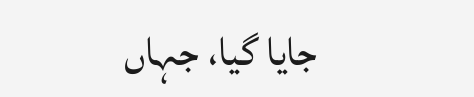جایا گیا، جہاں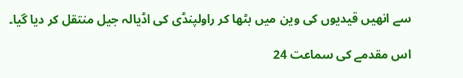سے انھیں قیدیوں کی وین میں بٹھا کر راولپنڈی کی اڈیالہ جیل منتقل کر دیا گیا۔

اس مقدمے کی سماعت 24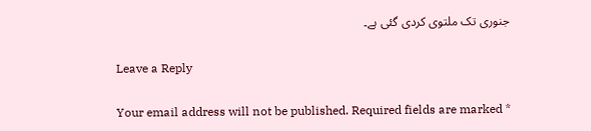جنوری تک ملتوی کردی گئی ہے۔

Leave a Reply

Your email address will not be published. Required fields are marked *